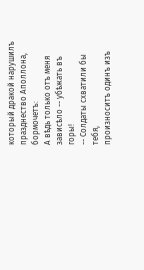который дракой нарушилъ празднество Аполлона, бормочетъ:
А вѣдь только отъ меня зависѣло -- убѣжать въ горы!
-- Солдаты схватили бы тебя,
произноситъ одинъ изъ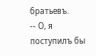братьевъ.
-- О, я поступилъ бы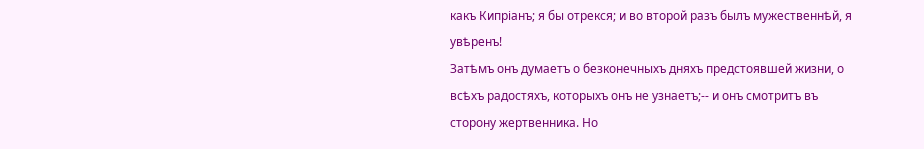какъ Кипріанъ; я бы отрекся; и во второй разъ былъ мужественнѣй, я увѣренъ!
Затѣмъ онъ думаетъ о безконечныхъ дняхъ предстоявшей жизни, о всѣхъ радостяхъ, которыхъ онъ не узнаетъ;-- и онъ смотритъ въ сторону жертвенника. Но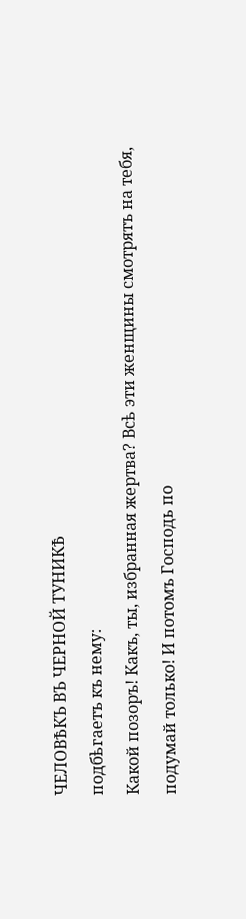ЧЕЛОВѢКЪ ВЪ ЧЕРНОЙ ТУНИКѢ
подбѣгаетъ къ нему:
Какой позоръ! Какъ, ты, избранная жертва? Всѣ эти женщины смотрятъ на тебя, подумай только! И потомъ Господь по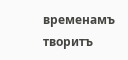временамъ творитъ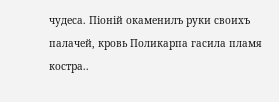чудеса. Піоній окаменилъ руки своихъ палачей, кровь Поликарпа гасила пламя костра..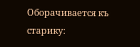Оборачивается къ старику: